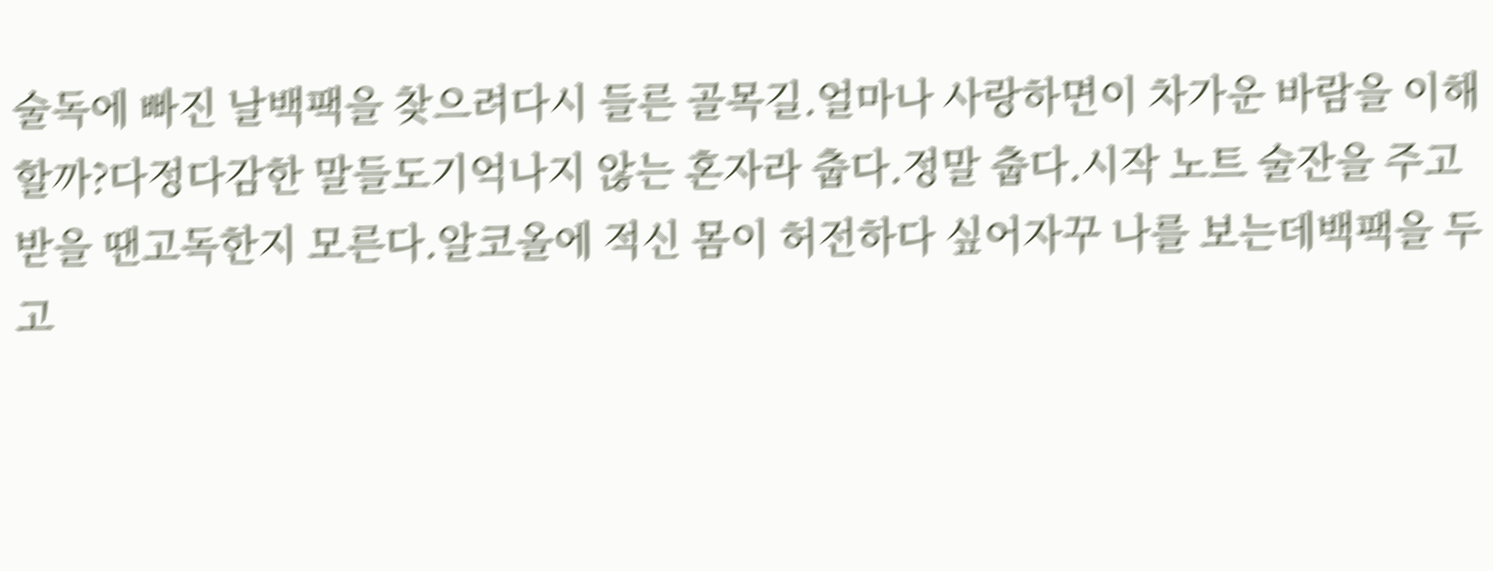술독에 빠진 날백팩을 찾으려다시 들른 골목길.얼마나 사랑하면이 차가운 바람을 이해할까?다정다감한 말들도기억나지 않는 혼자라 춥다.정말 춥다.시작 노트 술잔을 주고받을 땐고독한지 모른다.알코올에 적신 몸이 허전하다 싶어자꾸 나를 보는데백팩을 두고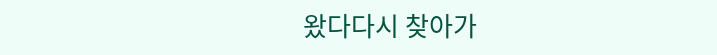왔다다시 찾아가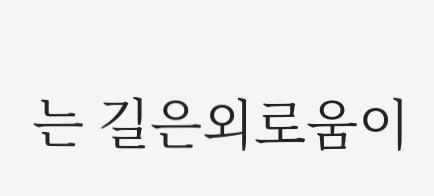는 길은외로움이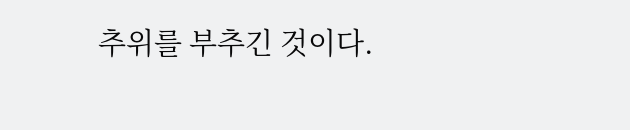추위를 부추긴 것이다.